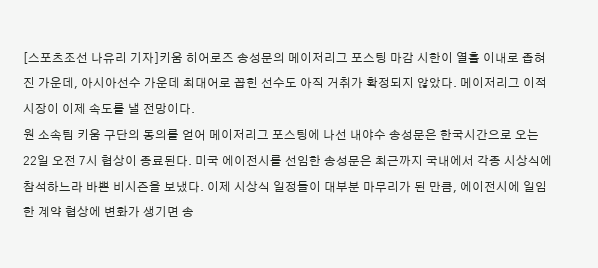[스포츠조선 나유리 기자]키움 히어로즈 송성문의 메이저리그 포스팅 마감 시한이 열흘 이내로 좁혀진 가운데, 아시아선수 가운데 최대어로 꼽힌 선수도 아직 거취가 확정되지 않았다. 메이저리그 이적 시장이 이제 속도를 낼 전망이다.
원 소속팀 키움 구단의 동의를 얻어 메이저리그 포스팅에 나선 내야수 송성문은 한국시간으로 오는 22일 오전 7시 협상이 종료된다. 미국 에이전시를 선임한 송성문은 최근까지 국내에서 각종 시상식에 참석하느라 바쁜 비시즌을 보냈다. 이제 시상식 일정들이 대부분 마무리가 된 만큼, 에이전시에 일임한 계약 협상에 변화가 생기면 송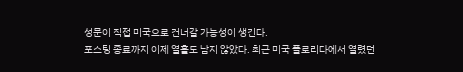성문이 직접 미국으로 건너갈 가능성이 생긴다.
포스팅 종료까지 이제 열흘도 남지 않았다. 최근 미국 플로리다에서 열렸던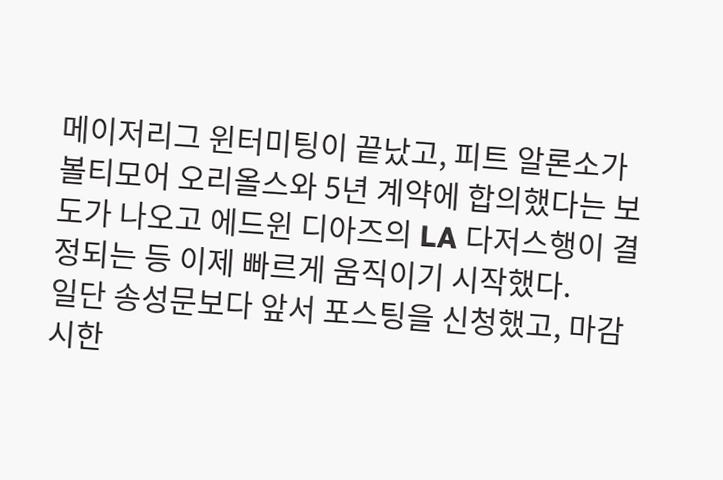메이저리그 윈터미팅이 끝났고, 피트 알론소가 볼티모어 오리올스와 5년 계약에 합의했다는 보도가 나오고 에드윈 디아즈의 LA 다저스행이 결정되는 등 이제 빠르게 움직이기 시작했다.
일단 송성문보다 앞서 포스팅을 신청했고, 마감시한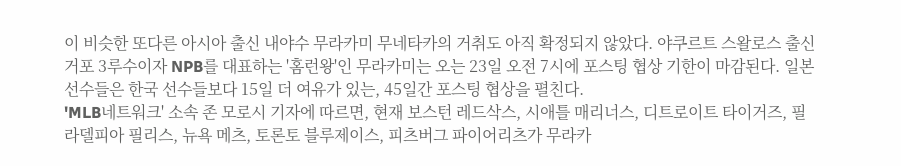이 비슷한 또다른 아시아 출신 내야수 무라카미 무네타카의 거취도 아직 확정되지 않았다. 야쿠르트 스왈로스 출신 거포 3루수이자 NPB를 대표하는 '홈런왕'인 무라카미는 오는 23일 오전 7시에 포스팅 협상 기한이 마감된다. 일본 선수들은 한국 선수들보다 15일 더 여유가 있는, 45일간 포스팅 협상을 펼친다.
'MLB네트워크' 소속 존 모로시 기자에 따르면, 현재 보스턴 레드삭스, 시애틀 매리너스, 디트로이트 타이거즈, 필라델피아 필리스, 뉴욕 메츠, 토론토 블루제이스, 피츠버그 파이어리츠가 무라카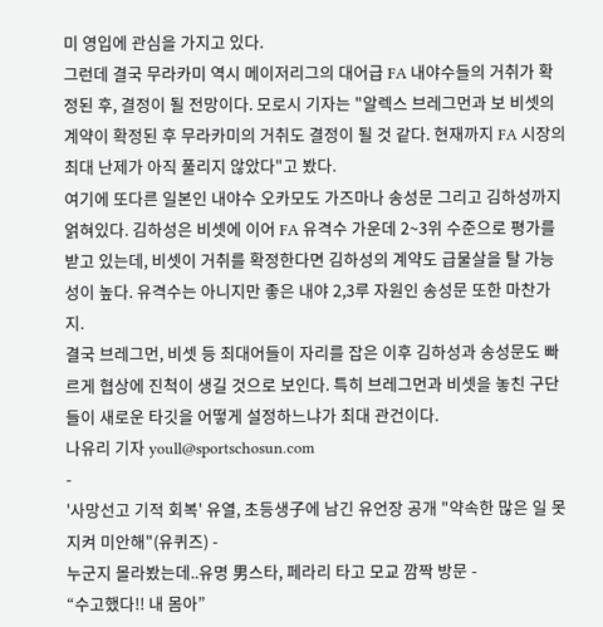미 영입에 관심을 가지고 있다.
그런데 결국 무라카미 역시 메이저리그의 대어급 FA 내야수들의 거취가 확정된 후, 결정이 될 전망이다. 모로시 기자는 "알렉스 브레그먼과 보 비셋의 계약이 확정된 후 무라카미의 거취도 결정이 될 것 같다. 현재까지 FA 시장의 최대 난제가 아직 풀리지 않았다"고 봤다.
여기에 또다른 일본인 내야수 오카모도 가즈마나 송성문 그리고 김하성까지 얽혀있다. 김하성은 비셋에 이어 FA 유격수 가운데 2~3위 수준으로 평가를 받고 있는데, 비셋이 거취를 확정한다면 김하성의 계약도 급물살을 탈 가능성이 높다. 유격수는 아니지만 좋은 내야 2,3루 자원인 송성문 또한 마찬가지.
결국 브레그먼, 비셋 등 최대어들이 자리를 잡은 이후 김하성과 송성문도 빠르게 협상에 진척이 생길 것으로 보인다. 특히 브레그먼과 비셋을 놓친 구단들이 새로운 타깃을 어떻게 설정하느냐가 최대 관건이다.
나유리 기자 youll@sportschosun.com
-
'사망선고 기적 회복' 유열, 초등생子에 남긴 유언장 공개 "약속한 많은 일 못지켜 미안해"(유퀴즈) -
누군지 몰라봤는데..유명 男스타, 페라리 타고 모교 깜짝 방문 -
“수고했다!! 내 몸아”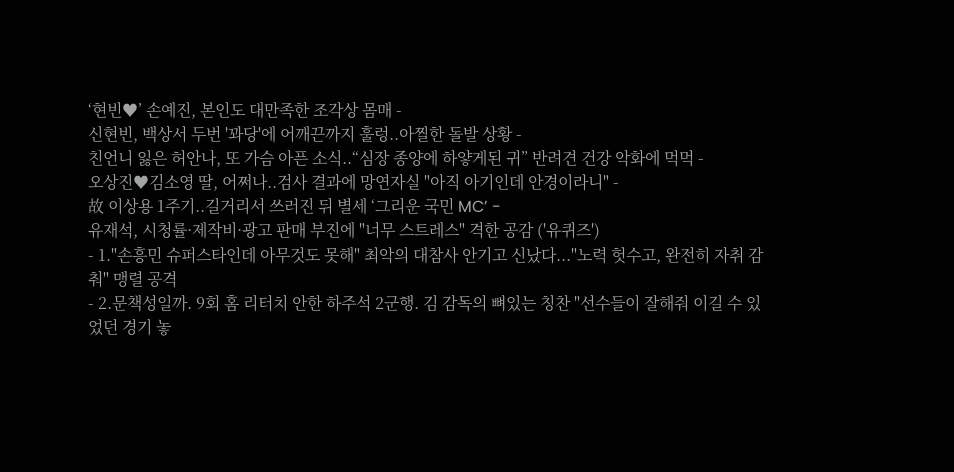‘현빈♥’ 손예진, 본인도 대만족한 조각상 몸매 -
신현빈, 백상서 두번 '꽈당'에 어깨끈까지 훌렁..아찔한 돌발 상황 -
친언니 잃은 허안나, 또 가슴 아픈 소식..“심장 종양에 하얗게된 귀” 반려견 건강 악화에 먹먹 -
오상진♥김소영 딸, 어쩌나..검사 결과에 망연자실 "아직 아기인데 안경이라니" -
故 이상용 1주기..길거리서 쓰러진 뒤 별세 ‘그리운 국민 MC’ -
유재석, 시청률·제작비·광고 판매 부진에 "너무 스트레스" 격한 공감 ('유퀴즈')
- 1."손흥민 슈퍼스타인데 아무것도 못해" 최악의 대참사 안기고 신났다..."노력 헛수고, 완전히 자취 감춰" 맹렬 공격
- 2.문책성일까. 9회 홈 리터치 안한 하주석 2군행. 김 감독의 뼈있는 칭찬 "선수들이 잘해줘 이길 수 있었던 경기 놓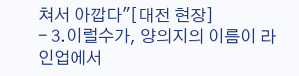쳐서 아깝다"[대전 현장]
- 3.이럴수가, 양의지의 이름이 라인업에서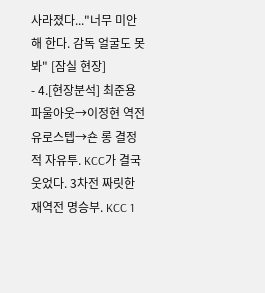사라졌다..."너무 미안해 한다. 감독 얼굴도 못 봐" [잠실 현장]
- 4.[현장분석] 최준용 파울아웃→이정현 역전 유로스텝→숀 롱 결정적 자유투. KCC가 결국 웃었다. 3차전 짜릿한 재역전 명승부. KCC 1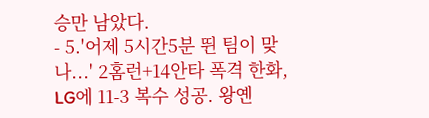승만 남았다.
- 5.'어제 5시간5분 뛴 팀이 맞나...' 2홈런+14안타 폭격 한화, LG에 11-3 복수 성공. 왕옌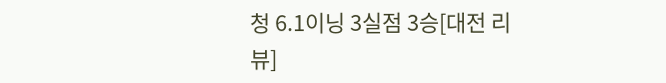청 6.1이닝 3실점 3승[대전 리뷰]